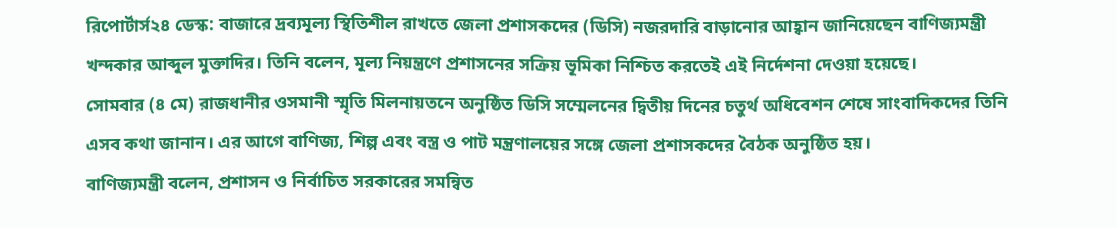রিপোর্টার্স২৪ ডেস্ক: বাজারে দ্রব্যমূল্য স্থিতিশীল রাখতে জেলা প্রশাসকদের (ডিসি) নজরদারি বাড়ানোর আহ্বান জানিয়েছেন বাণিজ্যমন্ত্রী খন্দকার আব্দুল মুক্তাদির। তিনি বলেন, মূল্য নিয়ন্ত্রণে প্রশাসনের সক্রিয় ভূমিকা নিশ্চিত করতেই এই নির্দেশনা দেওয়া হয়েছে।
সোমবার (৪ মে) রাজধানীর ওসমানী স্মৃতি মিলনায়তনে অনুষ্ঠিত ডিসি সম্মেলনের দ্বিতীয় দিনের চতুর্থ অধিবেশন শেষে সাংবাদিকদের তিনি এসব কথা জানান। এর আগে বাণিজ্য, শিল্প এবং বস্ত্র ও পাট মন্ত্রণালয়ের সঙ্গে জেলা প্রশাসকদের বৈঠক অনুষ্ঠিত হয়।
বাণিজ্যমন্ত্রী বলেন, প্রশাসন ও নির্বাচিত সরকারের সমন্বিত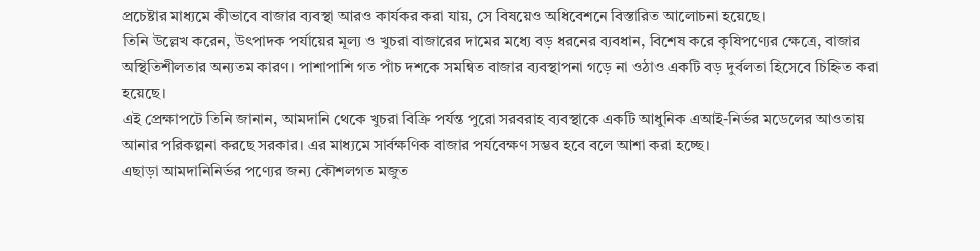প্রচেষ্টার মাধ্যমে কীভাবে বাজার ব্যবস্থা আরও কার্যকর করা যায়, সে বিষয়েও অধিবেশনে বিস্তারিত আলোচনা হয়েছে।
তিনি উল্লেখ করেন, উৎপাদক পর্যায়ের মূল্য ও খুচরা বাজারের দামের মধ্যে বড় ধরনের ব্যবধান, বিশেষ করে কৃষিপণ্যের ক্ষেত্রে, বাজার অস্থিতিশীলতার অন্যতম কারণ। পাশাপাশি গত পাঁচ দশকে সমন্বিত বাজার ব্যবস্থাপনা গড়ে না ওঠাও একটি বড় দুর্বলতা হিসেবে চিহ্নিত করা হয়েছে।
এই প্রেক্ষাপটে তিনি জানান, আমদানি থেকে খুচরা বিক্রি পর্যন্ত পুরো সরবরাহ ব্যবস্থাকে একটি আধুনিক এআই-নির্ভর মডেলের আওতায় আনার পরিকল্পনা করছে সরকার। এর মাধ্যমে সার্বক্ষণিক বাজার পর্যবেক্ষণ সম্ভব হবে বলে আশা করা হচ্ছে।
এছাড়া আমদানিনির্ভর পণ্যের জন্য কৌশলগত মজুত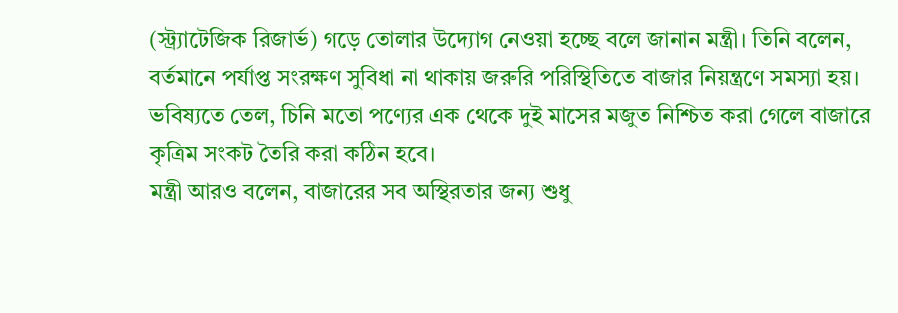(স্ট্র্যাটেজিক রিজার্ভ) গড়ে তোলার উদ্যোগ নেওয়া হচ্ছে বলে জানান মন্ত্রী। তিনি বলেন, বর্তমানে পর্যাপ্ত সংরক্ষণ সুবিধা না থাকায় জরুরি পরিস্থিতিতে বাজার নিয়ন্ত্রণে সমস্যা হয়। ভবিষ্যতে তেল, চিনি মতো পণ্যের এক থেকে দুই মাসের মজুত নিশ্চিত করা গেলে বাজারে কৃত্রিম সংকট তৈরি করা কঠিন হবে।
মন্ত্রী আরও বলেন, বাজারের সব অস্থিরতার জন্য শুধু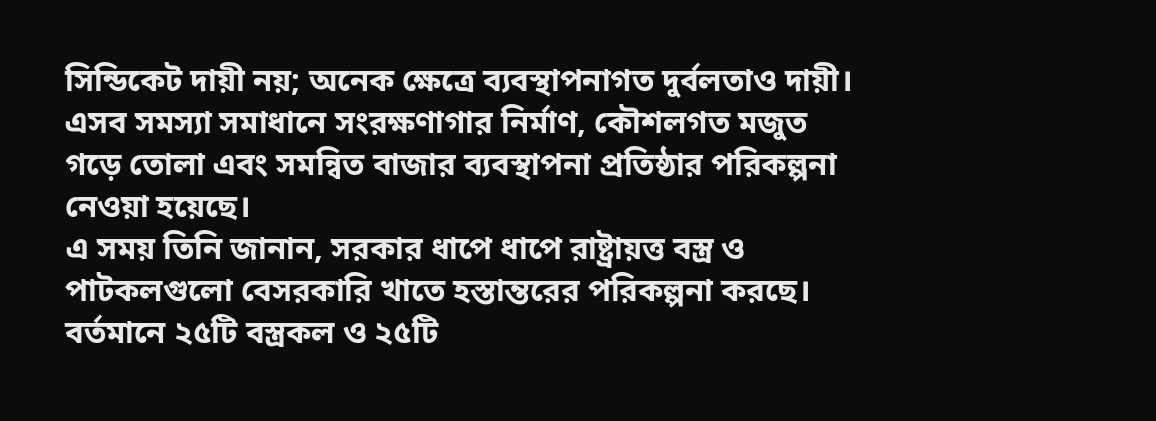সিন্ডিকেট দায়ী নয়; অনেক ক্ষেত্রে ব্যবস্থাপনাগত দুর্বলতাও দায়ী। এসব সমস্যা সমাধানে সংরক্ষণাগার নির্মাণ, কৌশলগত মজুত গড়ে তোলা এবং সমন্বিত বাজার ব্যবস্থাপনা প্রতিষ্ঠার পরিকল্পনা নেওয়া হয়েছে।
এ সময় তিনি জানান, সরকার ধাপে ধাপে রাষ্ট্রায়ত্ত বস্ত্র ও পাটকলগুলো বেসরকারি খাতে হস্তান্তরের পরিকল্পনা করছে। বর্তমানে ২৫টি বস্ত্রকল ও ২৫টি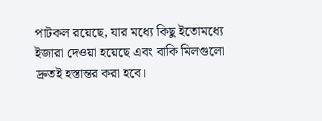পাটকল রয়েছে, যার মধ্যে কিছু ইতোমধ্যে ইজারা দেওয়া হয়েছে এবং বাকি মিলগুলো দ্রুতই হস্তান্তর করা হবে।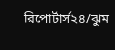রিপোর্টার্স২৪/ঝুম